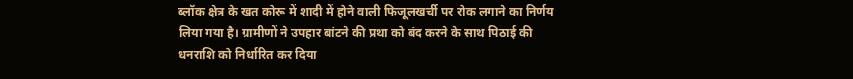ब्लॉक क्षेत्र के खत कोरू में शादी में होने वाली फिजूलखर्ची पर रोक लगाने का निर्णय लिया गया है। ग्रामीणों ने उपहार बांटने की प्रथा को बंद करने के साथ पिठाई की धनराशि को निर्धारित कर दिया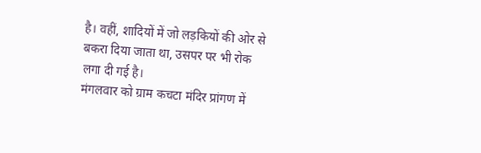है। वहीं, शादियों में जो लड़कियों की ओर से बकरा दिया जाता था, उसपर पर भी रोक लगा दी गई है।
मंगलवार को ग्राम कचटा मंदिर प्रांगण में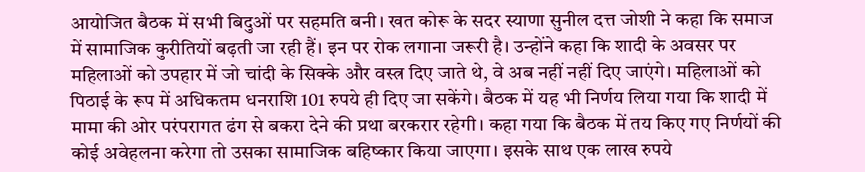आयोजित बैठक में सभी बिदुओं पर सहमति बनी। खत कोरू के सदर स्याणा सुनील दत्त जोशी ने कहा कि समाज में सामाजिक कुरीतियों बढ़ती जा रही हैं। इन पर रोक लगाना जरूरी है। उन्होंने कहा कि शादी के अवसर पर महिलाओं को उपहार में जो चांदी के सिक्के और वस्त्र दिए जाते थे, वे अब नहीं नहीं दिए जाएंगे। महिलाओं को पिठाई के रूप में अधिकतम धनराशि 101 रुपये ही दिए जा सकेंगे। बैठक में यह भी निर्णय लिया गया कि शादी में मामा की ओर परंपरागत ढंग से बकरा देने की प्रथा बरकरार रहेगी। कहा गया कि बैठक में तय किए गए निर्णयों की कोई अवेहलना करेगा तो उसका सामाजिक बहिष्कार किया जाएगा। इसके साथ एक लाख रुपये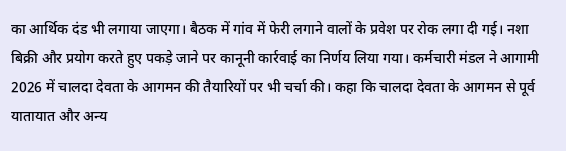का आर्थिक दंड भी लगाया जाएगा। बैठक में गांव में फेरी लगाने वालों के प्रवेश पर रोक लगा दी गई। नशा बिक्री और प्रयोग करते हुए पकड़े जाने पर कानूनी कार्रवाई का निर्णय लिया गया। कर्मचारी मंडल ने आगामी 2026 में चालदा देवता के आगमन की तैयारियों पर भी चर्चा की। कहा कि चालदा देवता के आगमन से पूर्व यातायात और अन्य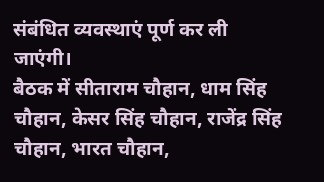संबंधित व्यवस्थाएं पूर्ण कर ली जाएंगी।
बैठक में सीताराम चौहान, धाम सिंह चौहान, केसर सिंह चौहान, राजेंद्र सिंह चौहान, भारत चौहान,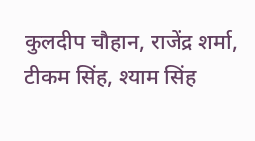कुलदीप चौहान, राजेंद्र शर्मा, टीकम सिंह, श्याम सिंह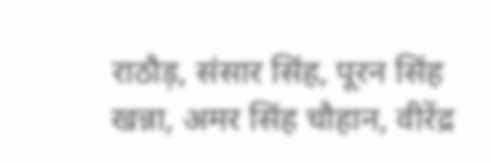राठौड़, संसार सिंह, पूरन सिंह खन्ना, अमर सिंह चौहान, वीरेंद्र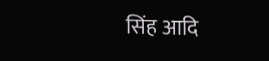सिंह आदि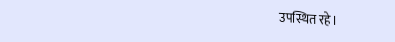उपस्थित रहे।